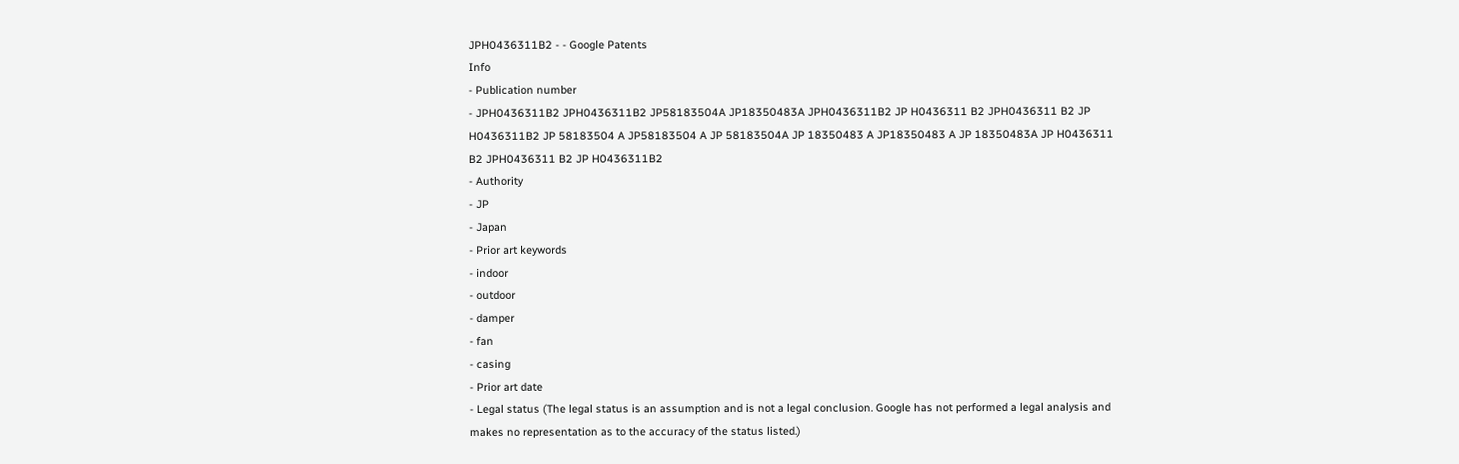JPH0436311B2 - - Google Patents
Info
- Publication number
- JPH0436311B2 JPH0436311B2 JP58183504A JP18350483A JPH0436311B2 JP H0436311 B2 JPH0436311 B2 JP H0436311B2 JP 58183504 A JP58183504 A JP 58183504A JP 18350483 A JP18350483 A JP 18350483A JP H0436311 B2 JPH0436311 B2 JP H0436311B2
- Authority
- JP
- Japan
- Prior art keywords
- indoor
- outdoor
- damper
- fan
- casing
- Prior art date
- Legal status (The legal status is an assumption and is not a legal conclusion. Google has not performed a legal analysis and makes no representation as to the accuracy of the status listed.)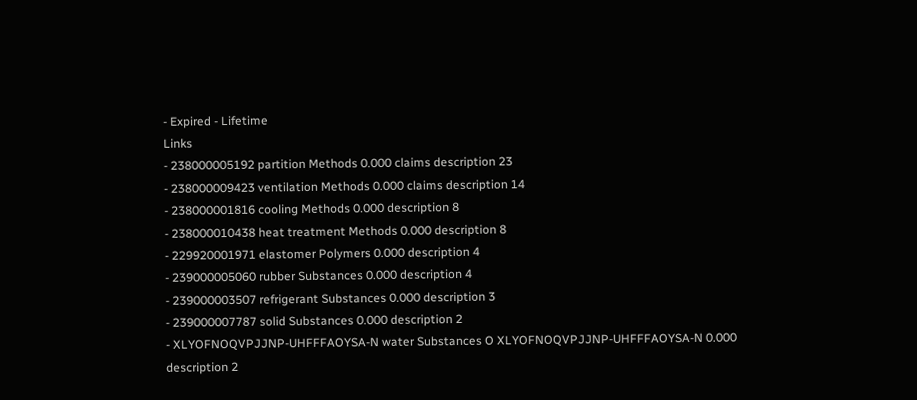- Expired - Lifetime
Links
- 238000005192 partition Methods 0.000 claims description 23
- 238000009423 ventilation Methods 0.000 claims description 14
- 238000001816 cooling Methods 0.000 description 8
- 238000010438 heat treatment Methods 0.000 description 8
- 229920001971 elastomer Polymers 0.000 description 4
- 239000005060 rubber Substances 0.000 description 4
- 239000003507 refrigerant Substances 0.000 description 3
- 239000007787 solid Substances 0.000 description 2
- XLYOFNOQVPJJNP-UHFFFAOYSA-N water Substances O XLYOFNOQVPJJNP-UHFFFAOYSA-N 0.000 description 2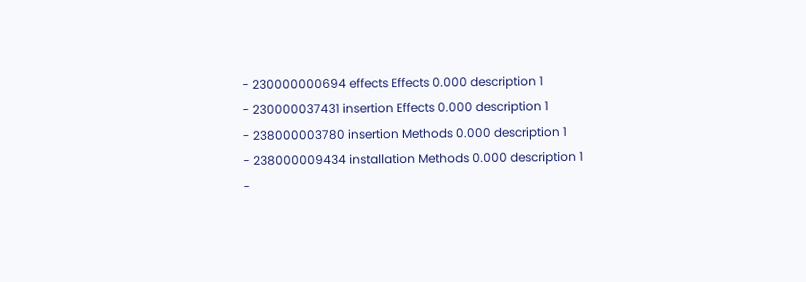- 230000000694 effects Effects 0.000 description 1
- 230000037431 insertion Effects 0.000 description 1
- 238000003780 insertion Methods 0.000 description 1
- 238000009434 installation Methods 0.000 description 1
-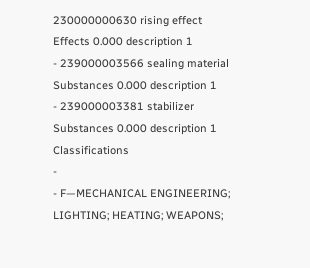230000000630 rising effect Effects 0.000 description 1
- 239000003566 sealing material Substances 0.000 description 1
- 239000003381 stabilizer Substances 0.000 description 1
Classifications
-
- F—MECHANICAL ENGINEERING; LIGHTING; HEATING; WEAPONS;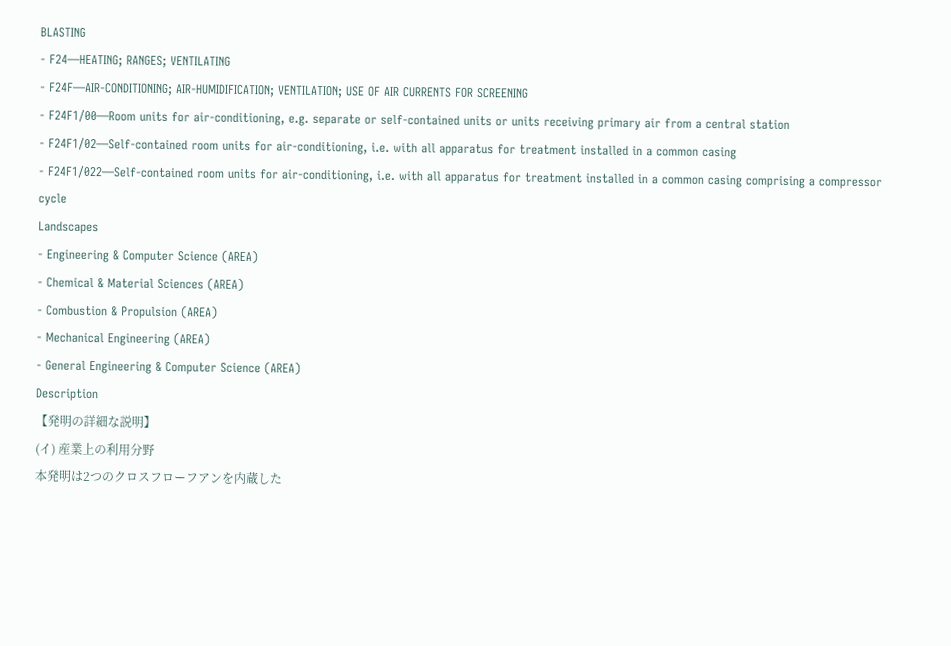BLASTING
- F24—HEATING; RANGES; VENTILATING
- F24F—AIR-CONDITIONING; AIR-HUMIDIFICATION; VENTILATION; USE OF AIR CURRENTS FOR SCREENING
- F24F1/00—Room units for air-conditioning, e.g. separate or self-contained units or units receiving primary air from a central station
- F24F1/02—Self-contained room units for air-conditioning, i.e. with all apparatus for treatment installed in a common casing
- F24F1/022—Self-contained room units for air-conditioning, i.e. with all apparatus for treatment installed in a common casing comprising a compressor cycle
Landscapes
- Engineering & Computer Science (AREA)
- Chemical & Material Sciences (AREA)
- Combustion & Propulsion (AREA)
- Mechanical Engineering (AREA)
- General Engineering & Computer Science (AREA)
Description
【発明の詳細な説明】
(イ) 産業上の利用分野
本発明は2つのクロスフローフアンを内蔵した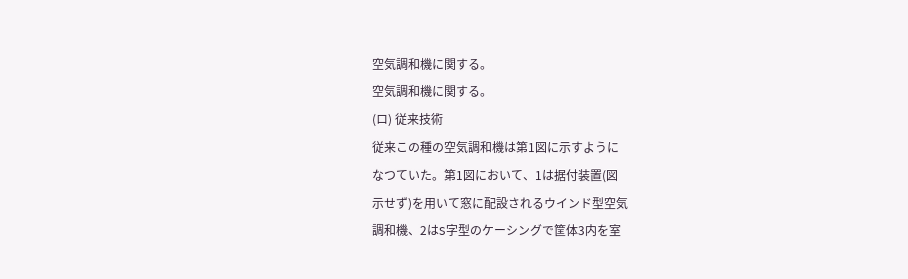空気調和機に関する。
空気調和機に関する。
(ロ) 従来技術
従来この種の空気調和機は第1図に示すように
なつていた。第1図において、1は据付装置(図
示せず)を用いて窓に配設されるウインド型空気
調和機、2はS字型のケーシングで筐体3内を室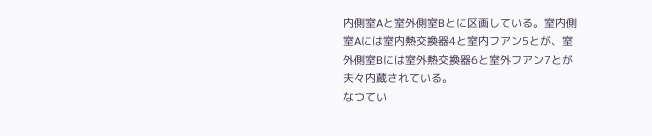内側室Aと室外側室Bとに区画している。室内側
室Aには室内熱交換器4と室内フアン5とが、室
外側室Bには室外熱交換器6と室外フアン7とが
夫々内蔵されている。
なつてい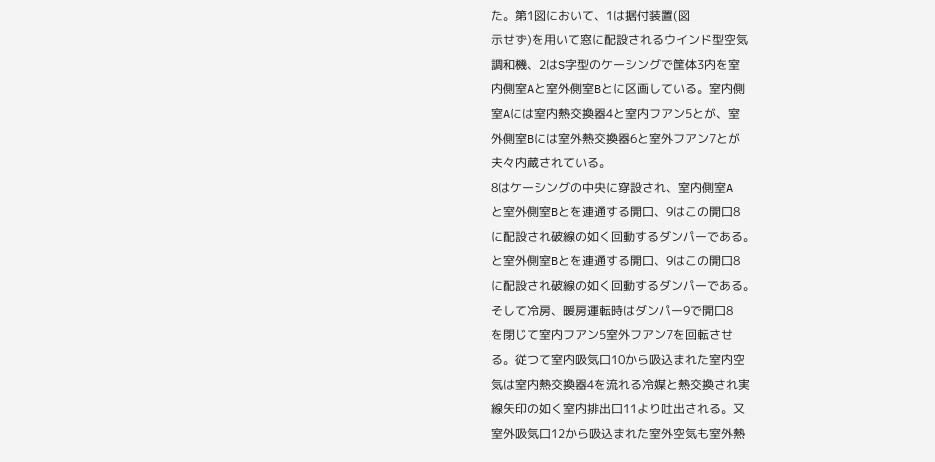た。第1図において、1は据付装置(図
示せず)を用いて窓に配設されるウインド型空気
調和機、2はS字型のケーシングで筐体3内を室
内側室Aと室外側室Bとに区画している。室内側
室Aには室内熱交換器4と室内フアン5とが、室
外側室Bには室外熱交換器6と室外フアン7とが
夫々内蔵されている。
8はケーシングの中央に穿設され、室内側室A
と室外側室Bとを連通する開口、9はこの開口8
に配設され破線の如く回動するダンパーである。
と室外側室Bとを連通する開口、9はこの開口8
に配設され破線の如く回動するダンパーである。
そして冷房、暖房運転時はダンパー9で開口8
を閉じて室内フアン5室外フアン7を回転させ
る。従つて室内吸気口10から吸込まれた室内空
気は室内熱交換器4を流れる冷媒と熱交換され実
線矢印の如く室内排出口11より吐出される。又
室外吸気口12から吸込まれた室外空気も室外熱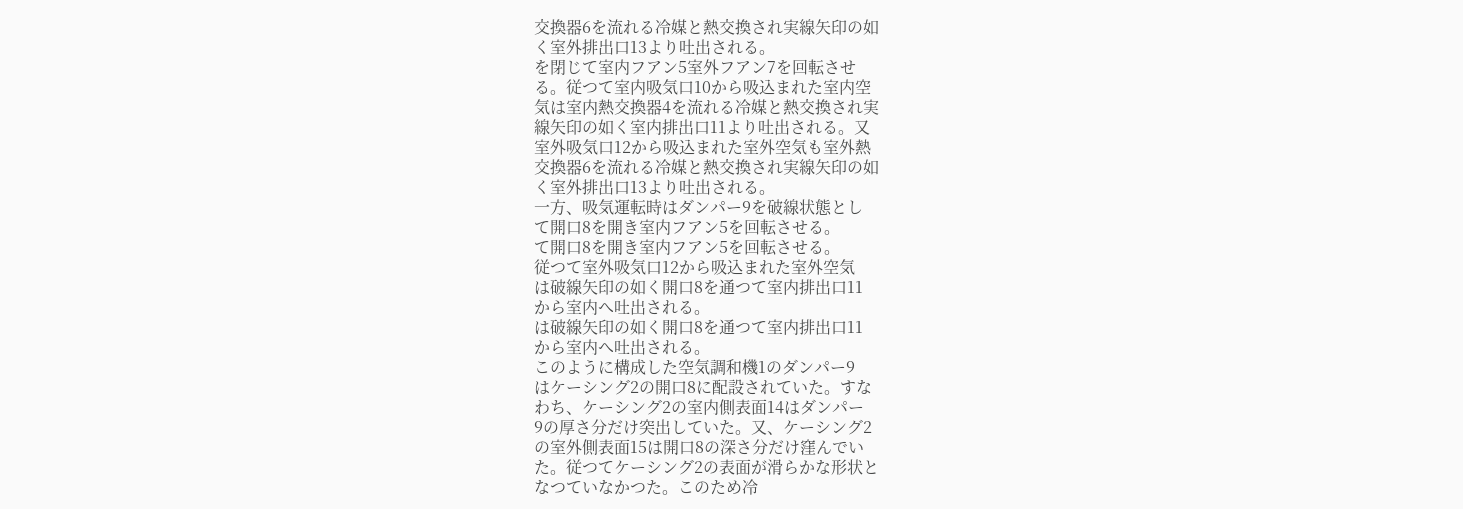交換器6を流れる冷媒と熱交換され実線矢印の如
く室外排出口13より吐出される。
を閉じて室内フアン5室外フアン7を回転させ
る。従つて室内吸気口10から吸込まれた室内空
気は室内熱交換器4を流れる冷媒と熱交換され実
線矢印の如く室内排出口11より吐出される。又
室外吸気口12から吸込まれた室外空気も室外熱
交換器6を流れる冷媒と熱交換され実線矢印の如
く室外排出口13より吐出される。
一方、吸気運転時はダンパー9を破線状態とし
て開口8を開き室内フアン5を回転させる。
て開口8を開き室内フアン5を回転させる。
従つて室外吸気口12から吸込まれた室外空気
は破線矢印の如く開口8を通つて室内排出口11
から室内へ吐出される。
は破線矢印の如く開口8を通つて室内排出口11
から室内へ吐出される。
このように構成した空気調和機1のダンパー9
はケーシング2の開口8に配設されていた。すな
わち、ケーシング2の室内側表面14はダンパー
9の厚さ分だけ突出していた。又、ケーシング2
の室外側表面15は開口8の深さ分だけ窪んでい
た。従つてケーシング2の表面が滑らかな形状と
なつていなかつた。このため冷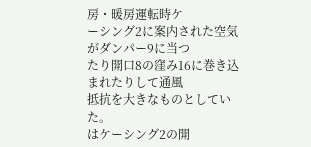房・暖房運転時ケ
ーシング2に案内された空気がダンパー9に当つ
たり開口8の窪み16に巻き込まれたりして通風
抵抗を大きなものとしていた。
はケーシング2の開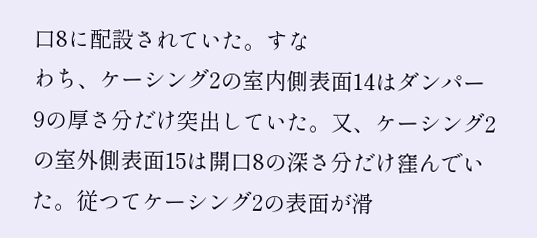口8に配設されていた。すな
わち、ケーシング2の室内側表面14はダンパー
9の厚さ分だけ突出していた。又、ケーシング2
の室外側表面15は開口8の深さ分だけ窪んでい
た。従つてケーシング2の表面が滑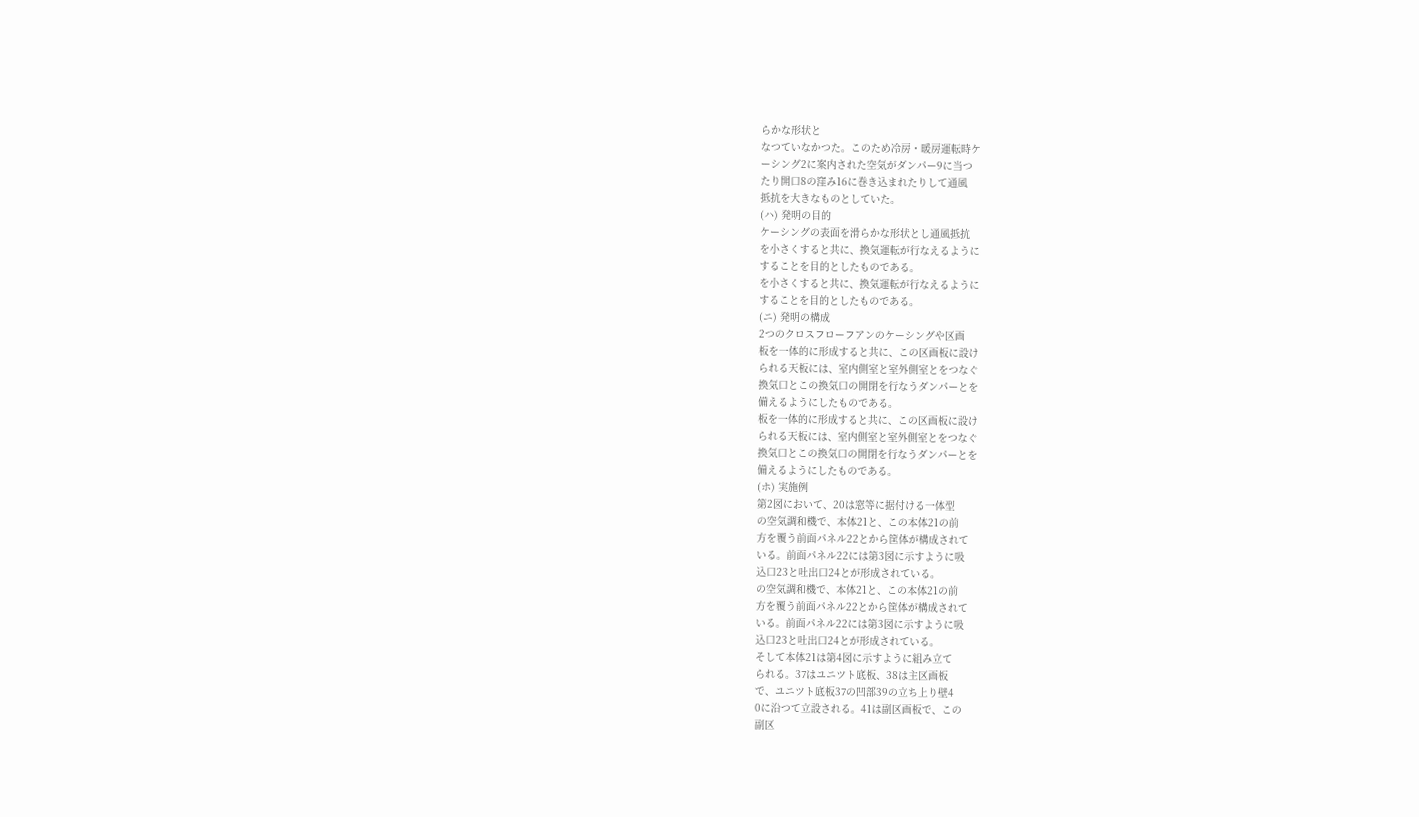らかな形状と
なつていなかつた。このため冷房・暖房運転時ケ
ーシング2に案内された空気がダンパー9に当つ
たり開口8の窪み16に巻き込まれたりして通風
抵抗を大きなものとしていた。
(ハ) 発明の目的
ケーシングの表面を滑らかな形状とし通風抵抗
を小さくすると共に、換気運転が行なえるように
することを目的としたものである。
を小さくすると共に、換気運転が行なえるように
することを目的としたものである。
(ニ) 発明の構成
2つのクロスフローフアンのケーシングや区画
板を一体的に形成すると共に、この区画板に設け
られる天板には、室内側室と室外側室とをつなぐ
換気口とこの換気口の開閉を行なうダンパーとを
備えるようにしたものである。
板を一体的に形成すると共に、この区画板に設け
られる天板には、室内側室と室外側室とをつなぐ
換気口とこの換気口の開閉を行なうダンパーとを
備えるようにしたものである。
(ホ) 実施例
第2図において、20は窓等に据付ける一体型
の空気調和機で、本体21と、この本体21の前
方を覆う前面パネル22とから筐体が構成されて
いる。前面パネル22には第3図に示すように吸
込口23と吐出口24とが形成されている。
の空気調和機で、本体21と、この本体21の前
方を覆う前面パネル22とから筐体が構成されて
いる。前面パネル22には第3図に示すように吸
込口23と吐出口24とが形成されている。
そして本体21は第4図に示すように組み立て
られる。37はユニツト底板、38は主区画板
で、ユニツト底板37の凹部39の立ち上り壁4
0に沿つて立設される。41は副区画板で、この
副区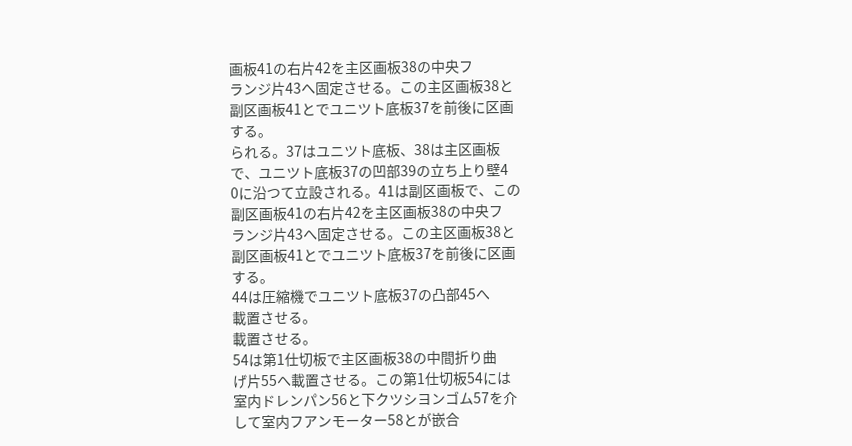画板41の右片42を主区画板38の中央フ
ランジ片43へ固定させる。この主区画板38と
副区画板41とでユニツト底板37を前後に区画
する。
られる。37はユニツト底板、38は主区画板
で、ユニツト底板37の凹部39の立ち上り壁4
0に沿つて立設される。41は副区画板で、この
副区画板41の右片42を主区画板38の中央フ
ランジ片43へ固定させる。この主区画板38と
副区画板41とでユニツト底板37を前後に区画
する。
44は圧縮機でユニツト底板37の凸部45へ
載置させる。
載置させる。
54は第1仕切板で主区画板38の中間折り曲
げ片55へ載置させる。この第1仕切板54には
室内ドレンパン56と下クツシヨンゴム57を介
して室内フアンモーター58とが嵌合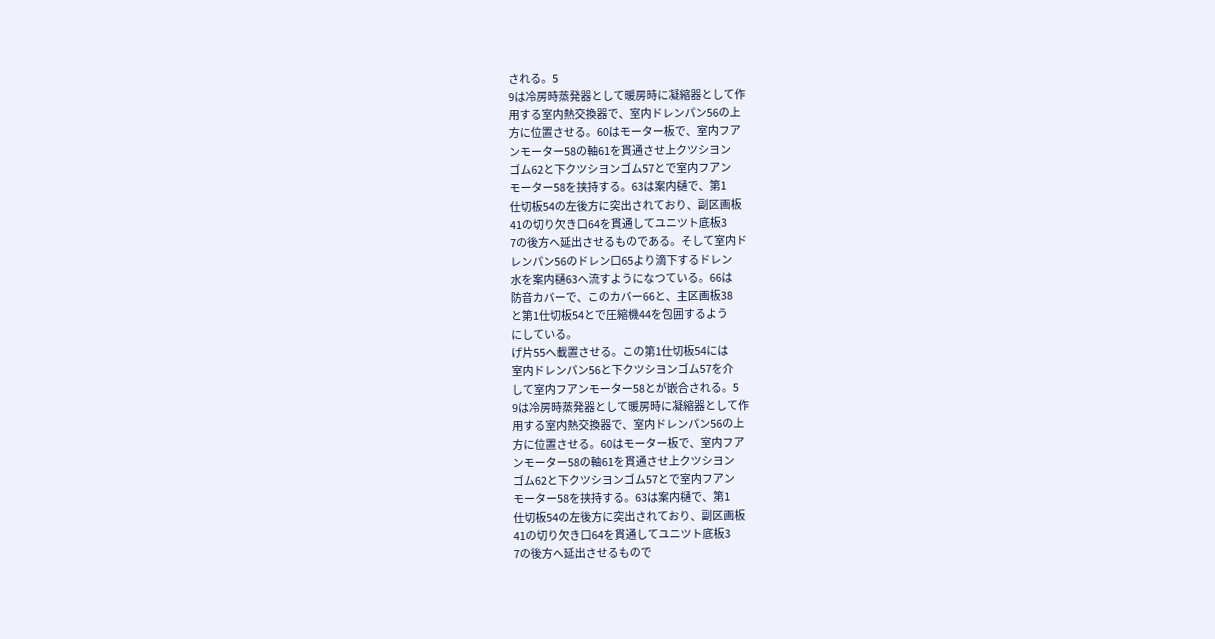される。5
9は冷房時蒸発器として暖房時に凝縮器として作
用する室内熱交換器で、室内ドレンパン56の上
方に位置させる。60はモーター板で、室内フア
ンモーター58の軸61を貫通させ上クツシヨン
ゴム62と下クツシヨンゴム57とで室内フアン
モーター58を挟持する。63は案内樋で、第1
仕切板54の左後方に突出されており、副区画板
41の切り欠き口64を貫通してユニツト底板3
7の後方へ延出させるものである。そして室内ド
レンパン56のドレン口65より滴下するドレン
水を案内樋63へ流すようになつている。66は
防音カバーで、このカバー66と、主区画板38
と第1仕切板54とで圧縮機44を包囲するよう
にしている。
げ片55へ載置させる。この第1仕切板54には
室内ドレンパン56と下クツシヨンゴム57を介
して室内フアンモーター58とが嵌合される。5
9は冷房時蒸発器として暖房時に凝縮器として作
用する室内熱交換器で、室内ドレンパン56の上
方に位置させる。60はモーター板で、室内フア
ンモーター58の軸61を貫通させ上クツシヨン
ゴム62と下クツシヨンゴム57とで室内フアン
モーター58を挟持する。63は案内樋で、第1
仕切板54の左後方に突出されており、副区画板
41の切り欠き口64を貫通してユニツト底板3
7の後方へ延出させるもので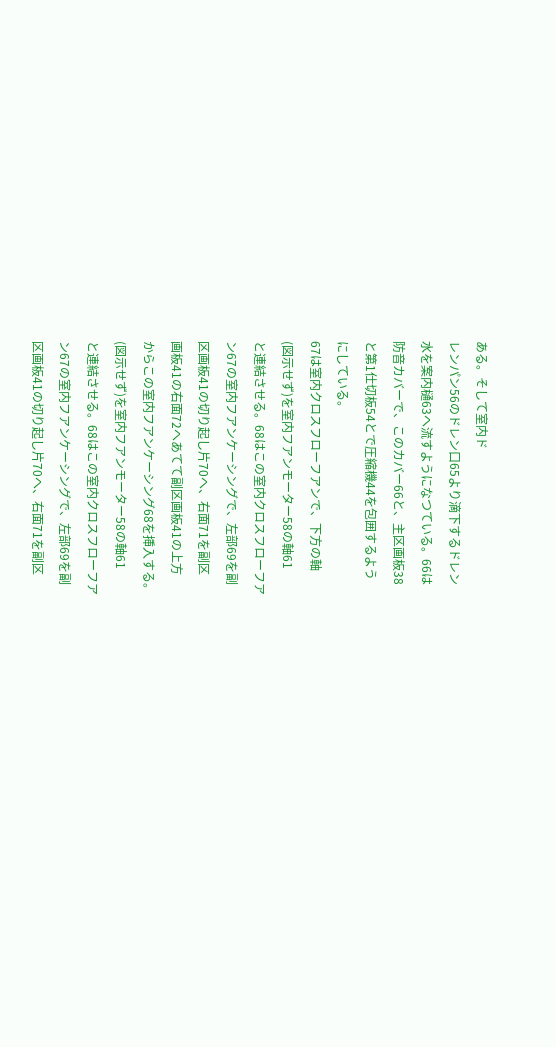ある。そして室内ド
レンパン56のドレン口65より滴下するドレン
水を案内樋63へ流すようになつている。66は
防音カバーで、このカバー66と、主区画板38
と第1仕切板54とで圧縮機44を包囲するよう
にしている。
67は室内クロスフローフアンで、下方の軸
(図示せず)を室内フアンモーター58の軸61
と連結させる。68はこの室内クロスフローフア
ン67の室内フアンケーシングで、左部69を副
区画板41の切り起し片70へ、右面71を副区
画板41の右面72へあてて副区画板41の上方
からこの室内フアンケーシング68を挿入する。
(図示せず)を室内フアンモーター58の軸61
と連結させる。68はこの室内クロスフローフア
ン67の室内フアンケーシングで、左部69を副
区画板41の切り起し片70へ、右面71を副区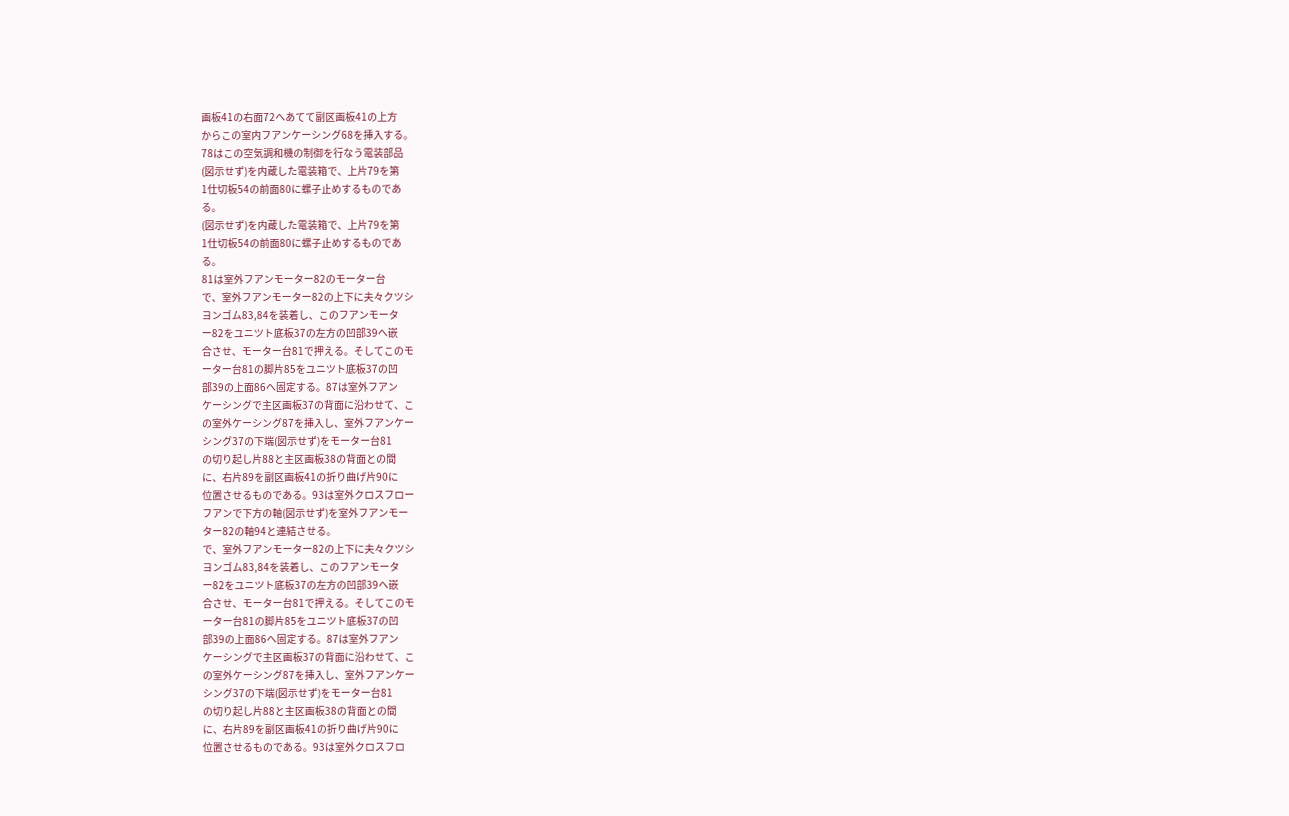画板41の右面72へあてて副区画板41の上方
からこの室内フアンケーシング68を挿入する。
78はこの空気調和機の制御を行なう電装部品
(図示せず)を内蔵した電装箱で、上片79を第
1仕切板54の前面80に螺子止めするものであ
る。
(図示せず)を内蔵した電装箱で、上片79を第
1仕切板54の前面80に螺子止めするものであ
る。
81は室外フアンモーター82のモーター台
で、室外フアンモーター82の上下に夫々クツシ
ヨンゴム83,84を装着し、このフアンモータ
ー82をユニツト底板37の左方の凹部39へ嵌
合させ、モーター台81で押える。そしてこのモ
ーター台81の脚片85をユニツト底板37の凹
部39の上面86へ固定する。87は室外フアン
ケーシングで主区画板37の背面に沿わせて、こ
の室外ケーシング87を挿入し、室外フアンケー
シング37の下端(図示せず)をモーター台81
の切り起し片88と主区画板38の背面との間
に、右片89を副区画板41の折り曲げ片90に
位置させるものである。93は室外クロスフロー
フアンで下方の軸(図示せず)を室外フアンモー
ター82の軸94と連結させる。
で、室外フアンモーター82の上下に夫々クツシ
ヨンゴム83,84を装着し、このフアンモータ
ー82をユニツト底板37の左方の凹部39へ嵌
合させ、モーター台81で押える。そしてこのモ
ーター台81の脚片85をユニツト底板37の凹
部39の上面86へ固定する。87は室外フアン
ケーシングで主区画板37の背面に沿わせて、こ
の室外ケーシング87を挿入し、室外フアンケー
シング37の下端(図示せず)をモーター台81
の切り起し片88と主区画板38の背面との間
に、右片89を副区画板41の折り曲げ片90に
位置させるものである。93は室外クロスフロ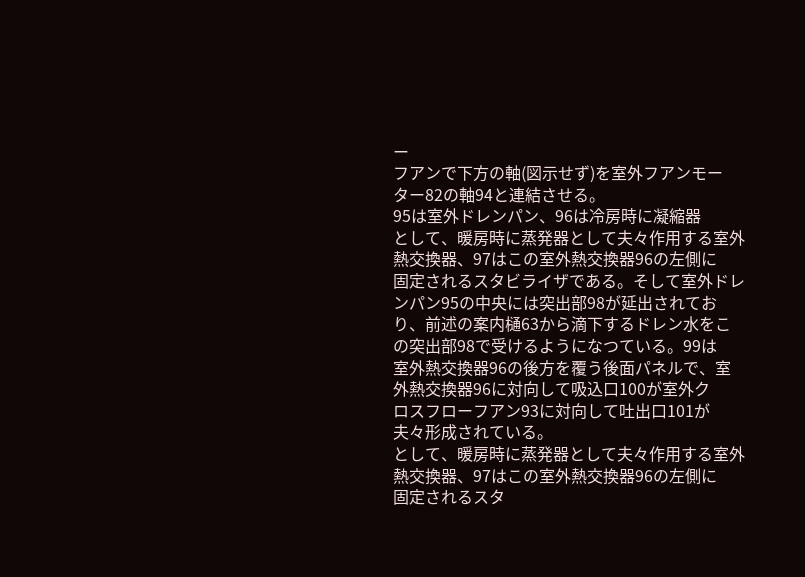ー
フアンで下方の軸(図示せず)を室外フアンモー
ター82の軸94と連結させる。
95は室外ドレンパン、96は冷房時に凝縮器
として、暖房時に蒸発器として夫々作用する室外
熱交換器、97はこの室外熱交換器96の左側に
固定されるスタビライザである。そして室外ドレ
ンパン95の中央には突出部98が延出されてお
り、前述の案内樋63から滴下するドレン水をこ
の突出部98で受けるようになつている。99は
室外熱交換器96の後方を覆う後面パネルで、室
外熱交換器96に対向して吸込口100が室外ク
ロスフローフアン93に対向して吐出口101が
夫々形成されている。
として、暖房時に蒸発器として夫々作用する室外
熱交換器、97はこの室外熱交換器96の左側に
固定されるスタ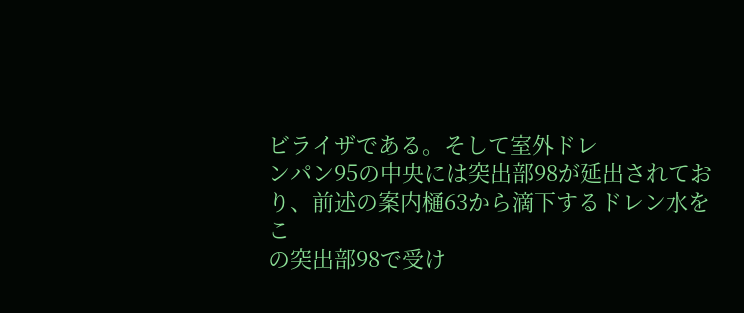ビライザである。そして室外ドレ
ンパン95の中央には突出部98が延出されてお
り、前述の案内樋63から滴下するドレン水をこ
の突出部98で受け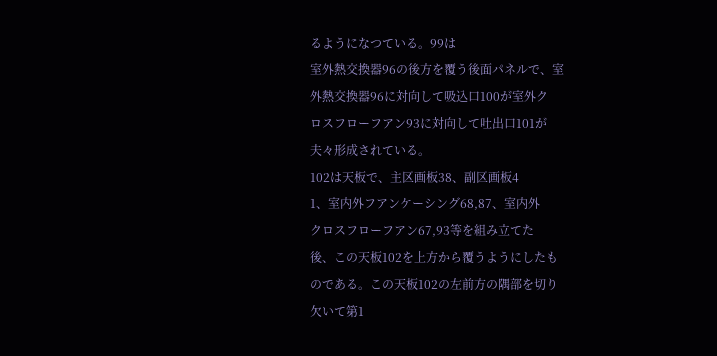るようになつている。99は
室外熱交換器96の後方を覆う後面パネルで、室
外熱交換器96に対向して吸込口100が室外ク
ロスフローフアン93に対向して吐出口101が
夫々形成されている。
102は天板で、主区画板38、副区画板4
1、室内外フアンケーシング68,87、室内外
クロスフローフアン67,93等を組み立てた
後、この天板102を上方から覆うようにしたも
のである。この天板102の左前方の隅部を切り
欠いて第1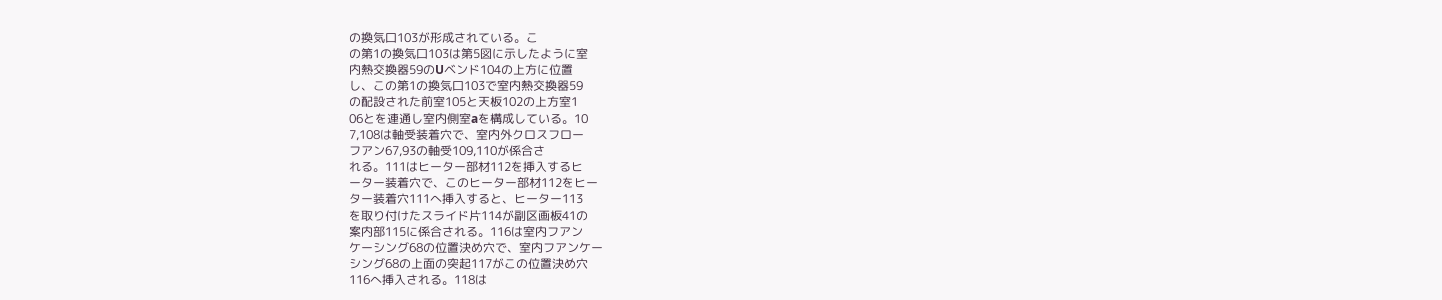の換気口103が形成されている。こ
の第1の換気口103は第5図に示したように室
内熱交換器59のUベンド104の上方に位置
し、この第1の換気口103で室内熱交換器59
の配設された前室105と天板102の上方室1
06とを連通し室内側室aを構成している。10
7,108は軸受装着穴で、室内外クロスフロー
フアン67,93の軸受109,110が係合さ
れる。111はヒーター部材112を挿入するヒ
ーター装着穴で、このヒーター部材112をヒー
ター装着穴111へ挿入すると、ヒーター113
を取り付けたスライド片114が副区画板41の
案内部115に係合される。116は室内フアン
ケーシング68の位置決め穴で、室内フアンケー
シング68の上面の突起117がこの位置決め穴
116へ挿入される。118は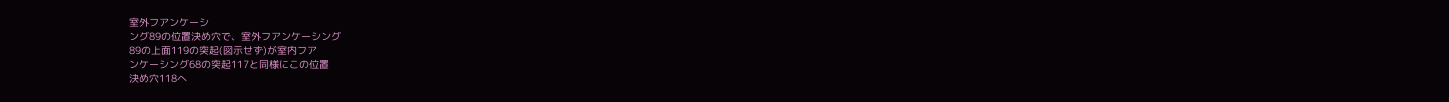室外フアンケーシ
ング89の位置決め穴で、室外フアンケーシング
89の上面119の突起(図示せず)が室内フア
ンケーシング68の突起117と同様にこの位置
決め穴118へ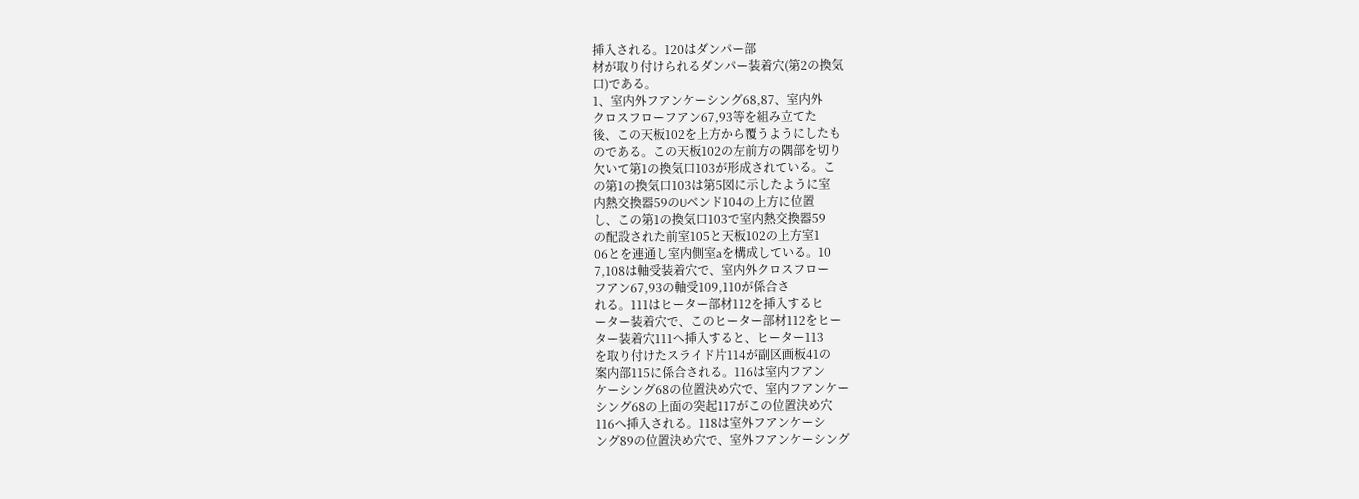挿入される。120はダンパー部
材が取り付けられるダンパー装着穴(第2の換気
口)である。
1、室内外フアンケーシング68,87、室内外
クロスフローフアン67,93等を組み立てた
後、この天板102を上方から覆うようにしたも
のである。この天板102の左前方の隅部を切り
欠いて第1の換気口103が形成されている。こ
の第1の換気口103は第5図に示したように室
内熱交換器59のUベンド104の上方に位置
し、この第1の換気口103で室内熱交換器59
の配設された前室105と天板102の上方室1
06とを連通し室内側室aを構成している。10
7,108は軸受装着穴で、室内外クロスフロー
フアン67,93の軸受109,110が係合さ
れる。111はヒーター部材112を挿入するヒ
ーター装着穴で、このヒーター部材112をヒー
ター装着穴111へ挿入すると、ヒーター113
を取り付けたスライド片114が副区画板41の
案内部115に係合される。116は室内フアン
ケーシング68の位置決め穴で、室内フアンケー
シング68の上面の突起117がこの位置決め穴
116へ挿入される。118は室外フアンケーシ
ング89の位置決め穴で、室外フアンケーシング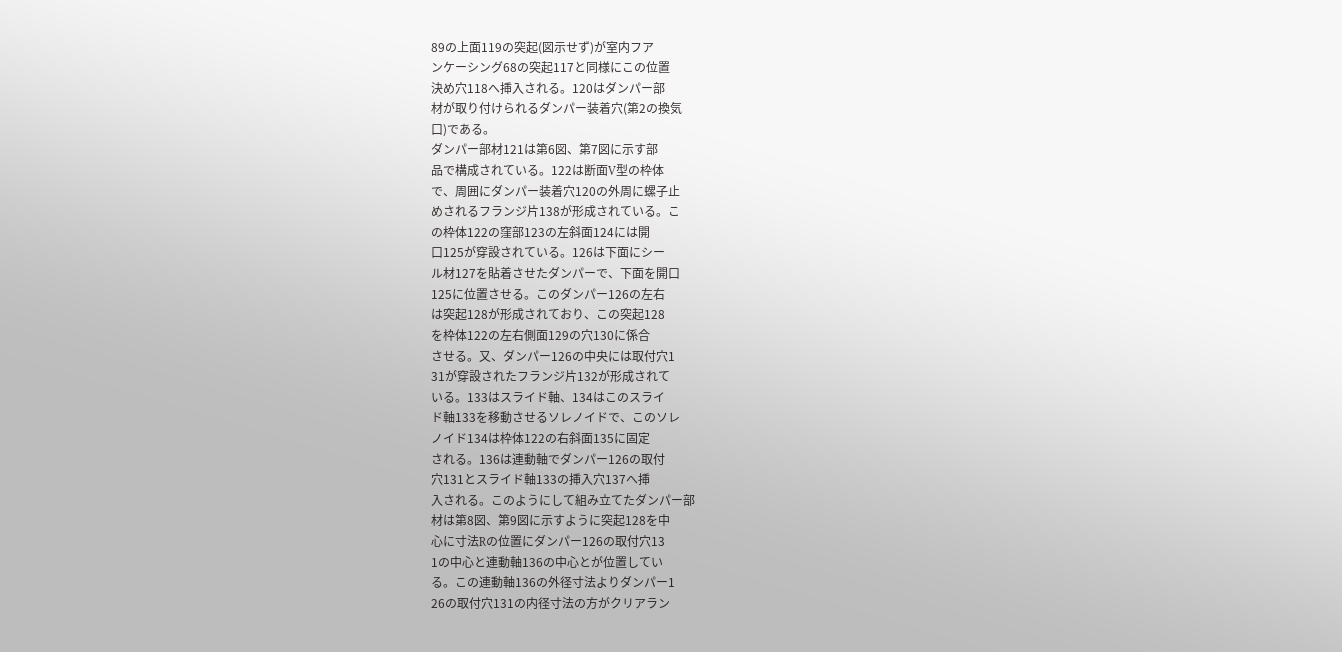89の上面119の突起(図示せず)が室内フア
ンケーシング68の突起117と同様にこの位置
決め穴118へ挿入される。120はダンパー部
材が取り付けられるダンパー装着穴(第2の換気
口)である。
ダンパー部材121は第6図、第7図に示す部
品で構成されている。122は断面V型の枠体
で、周囲にダンパー装着穴120の外周に螺子止
めされるフランジ片138が形成されている。こ
の枠体122の窪部123の左斜面124には開
口125が穿設されている。126は下面にシー
ル材127を貼着させたダンパーで、下面を開口
125に位置させる。このダンパー126の左右
は突起128が形成されており、この突起128
を枠体122の左右側面129の穴130に係合
させる。又、ダンパー126の中央には取付穴1
31が穿設されたフランジ片132が形成されて
いる。133はスライド軸、134はこのスライ
ド軸133を移動させるソレノイドで、このソレ
ノイド134は枠体122の右斜面135に固定
される。136は連動軸でダンパー126の取付
穴131とスライド軸133の挿入穴137へ挿
入される。このようにして組み立てたダンパー部
材は第8図、第9図に示すように突起128を中
心に寸法Rの位置にダンパー126の取付穴13
1の中心と連動軸136の中心とが位置してい
る。この連動軸136の外径寸法よりダンパー1
26の取付穴131の内径寸法の方がクリアラン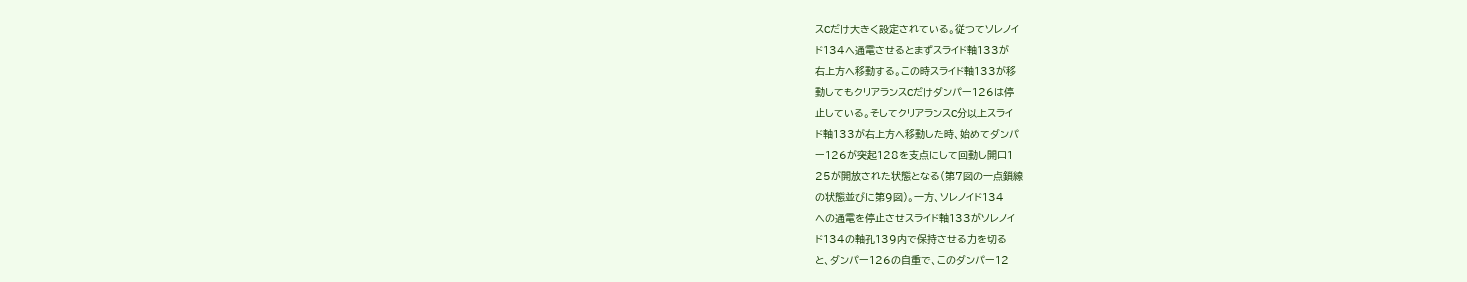スCだけ大きく設定されている。従つてソレノイ
ド134へ通電させるとまずスライド軸133が
右上方へ移動する。この時スライド軸133が移
動してもクリアランスCだけダンパー126は停
止している。そしてクリアランスC分以上スライ
ド軸133が右上方へ移動した時、始めてダンパ
ー126が突起128を支点にして回動し開口1
25が開放された状態となる(第7図の一点鎖線
の状態並びに第9図)。一方、ソレノイド134
への通電を停止させスライド軸133がソレノイ
ド134の軸孔139内で保持させる力を切る
と、ダンパー126の自重で、このダンパー12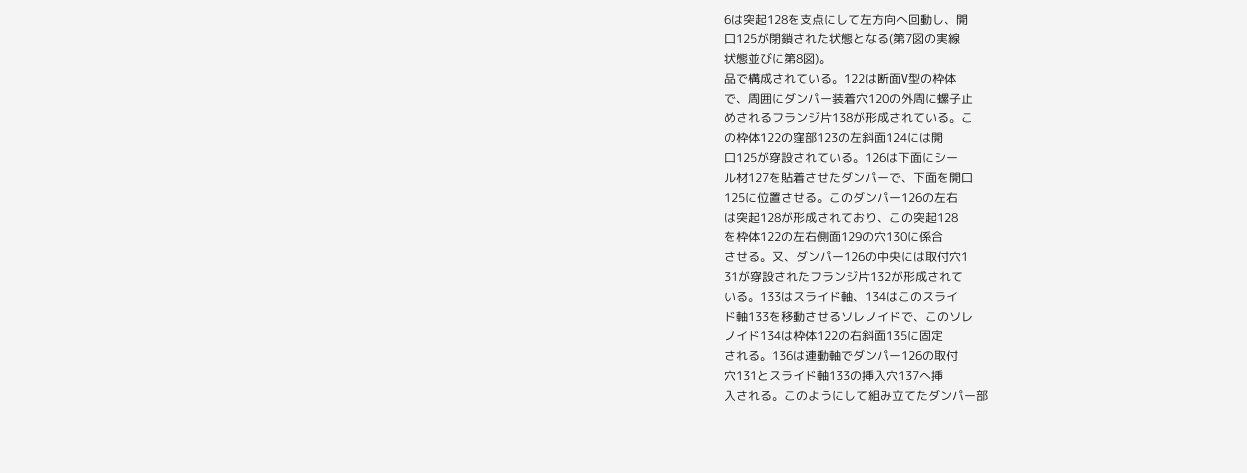6は突起128を支点にして左方向へ回動し、開
口125が閉鎖された状態となる(第7図の実線
状態並びに第8図)。
品で構成されている。122は断面V型の枠体
で、周囲にダンパー装着穴120の外周に螺子止
めされるフランジ片138が形成されている。こ
の枠体122の窪部123の左斜面124には開
口125が穿設されている。126は下面にシー
ル材127を貼着させたダンパーで、下面を開口
125に位置させる。このダンパー126の左右
は突起128が形成されており、この突起128
を枠体122の左右側面129の穴130に係合
させる。又、ダンパー126の中央には取付穴1
31が穿設されたフランジ片132が形成されて
いる。133はスライド軸、134はこのスライ
ド軸133を移動させるソレノイドで、このソレ
ノイド134は枠体122の右斜面135に固定
される。136は連動軸でダンパー126の取付
穴131とスライド軸133の挿入穴137へ挿
入される。このようにして組み立てたダンパー部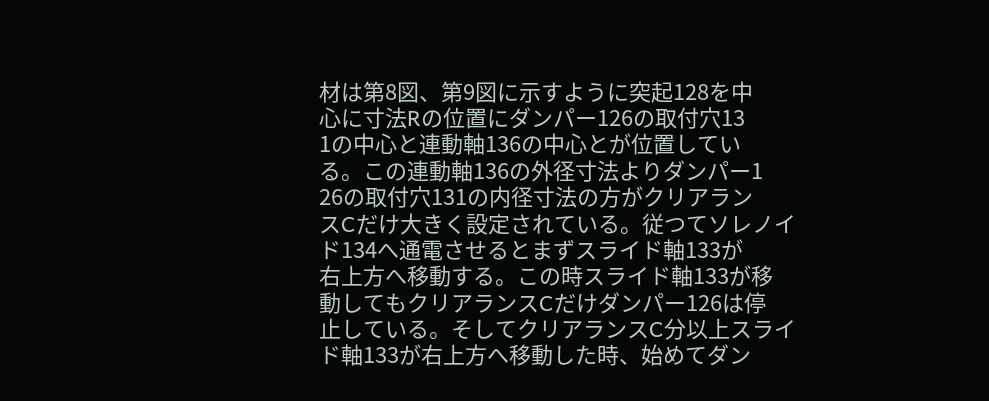材は第8図、第9図に示すように突起128を中
心に寸法Rの位置にダンパー126の取付穴13
1の中心と連動軸136の中心とが位置してい
る。この連動軸136の外径寸法よりダンパー1
26の取付穴131の内径寸法の方がクリアラン
スCだけ大きく設定されている。従つてソレノイ
ド134へ通電させるとまずスライド軸133が
右上方へ移動する。この時スライド軸133が移
動してもクリアランスCだけダンパー126は停
止している。そしてクリアランスC分以上スライ
ド軸133が右上方へ移動した時、始めてダン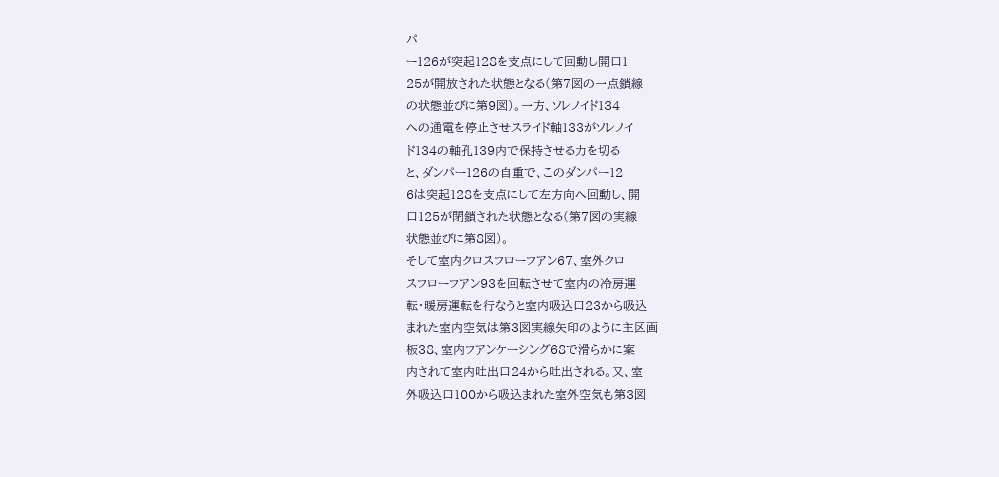パ
ー126が突起128を支点にして回動し開口1
25が開放された状態となる(第7図の一点鎖線
の状態並びに第9図)。一方、ソレノイド134
への通電を停止させスライド軸133がソレノイ
ド134の軸孔139内で保持させる力を切る
と、ダンパー126の自重で、このダンパー12
6は突起128を支点にして左方向へ回動し、開
口125が閉鎖された状態となる(第7図の実線
状態並びに第8図)。
そして室内クロスフローフアン67、室外クロ
スフローフアン93を回転させて室内の冷房運
転・暖房運転を行なうと室内吸込口23から吸込
まれた室内空気は第3図実線矢印のように主区画
板38、室内フアンケーシング68で滑らかに案
内されて室内吐出口24から吐出される。又、室
外吸込口100から吸込まれた室外空気も第3図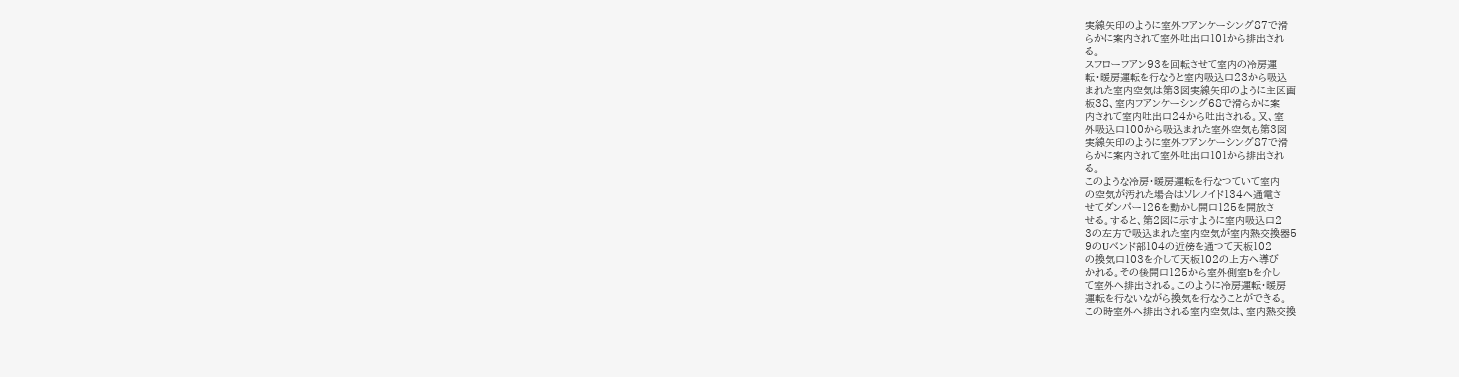実線矢印のように室外フアンケーシング87で滑
らかに案内されて室外吐出口101から排出され
る。
スフローフアン93を回転させて室内の冷房運
転・暖房運転を行なうと室内吸込口23から吸込
まれた室内空気は第3図実線矢印のように主区画
板38、室内フアンケーシング68で滑らかに案
内されて室内吐出口24から吐出される。又、室
外吸込口100から吸込まれた室外空気も第3図
実線矢印のように室外フアンケーシング87で滑
らかに案内されて室外吐出口101から排出され
る。
このような冷房・暖房運転を行なつていて室内
の空気が汚れた場合はソレノイド134へ通電さ
せてダンパー126を動かし開口125を開放さ
せる。すると、第2図に示すように室内吸込口2
3の左方で吸込まれた室内空気が室内熱交換器5
9のUベンド部104の近傍を通つて天板102
の換気口103を介して天板102の上方へ導び
かれる。その後開口125から室外側室bを介し
て室外へ排出される。このように冷房運転・暖房
運転を行ないながら換気を行なうことができる。
この時室外へ排出される室内空気は、室内熱交換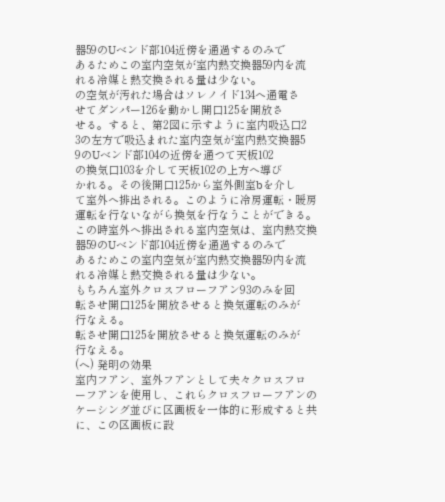器59のUベンド部104近傍を通過するのみで
あるためこの室内空気が室内熱交換器59内を流
れる冷媒と熱交換される量は少ない。
の空気が汚れた場合はソレノイド134へ通電さ
せてダンパー126を動かし開口125を開放さ
せる。すると、第2図に示すように室内吸込口2
3の左方で吸込まれた室内空気が室内熱交換器5
9のUベンド部104の近傍を通つて天板102
の換気口103を介して天板102の上方へ導び
かれる。その後開口125から室外側室bを介し
て室外へ排出される。このように冷房運転・暖房
運転を行ないながら換気を行なうことができる。
この時室外へ排出される室内空気は、室内熱交換
器59のUベンド部104近傍を通過するのみで
あるためこの室内空気が室内熱交換器59内を流
れる冷媒と熱交換される量は少ない。
もちろん室外クロスフローフアン93のみを回
転させ開口125を開放させると換気運転のみが
行なえる。
転させ開口125を開放させると換気運転のみが
行なえる。
(ヘ) 発明の効果
室内フアン、室外フアンとして夫々クロスフロ
ーフアンを使用し、これらクロスフローフアンの
ケーシング並びに区画板を一体的に形成すると共
に、この区画板に設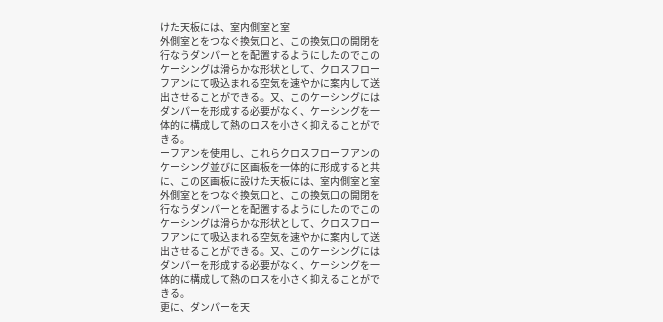けた天板には、室内側室と室
外側室とをつなぐ換気口と、この換気口の開閉を
行なうダンパーとを配置するようにしたのでこの
ケーシングは滑らかな形状として、クロスフロー
フアンにて吸込まれる空気を速やかに案内して送
出させることができる。又、このケーシングには
ダンパーを形成する必要がなく、ケーシングを一
体的に構成して熱のロスを小さく抑えることがで
きる。
ーフアンを使用し、これらクロスフローフアンの
ケーシング並びに区画板を一体的に形成すると共
に、この区画板に設けた天板には、室内側室と室
外側室とをつなぐ換気口と、この換気口の開閉を
行なうダンパーとを配置するようにしたのでこの
ケーシングは滑らかな形状として、クロスフロー
フアンにて吸込まれる空気を速やかに案内して送
出させることができる。又、このケーシングには
ダンパーを形成する必要がなく、ケーシングを一
体的に構成して熱のロスを小さく抑えることがで
きる。
更に、ダンパーを天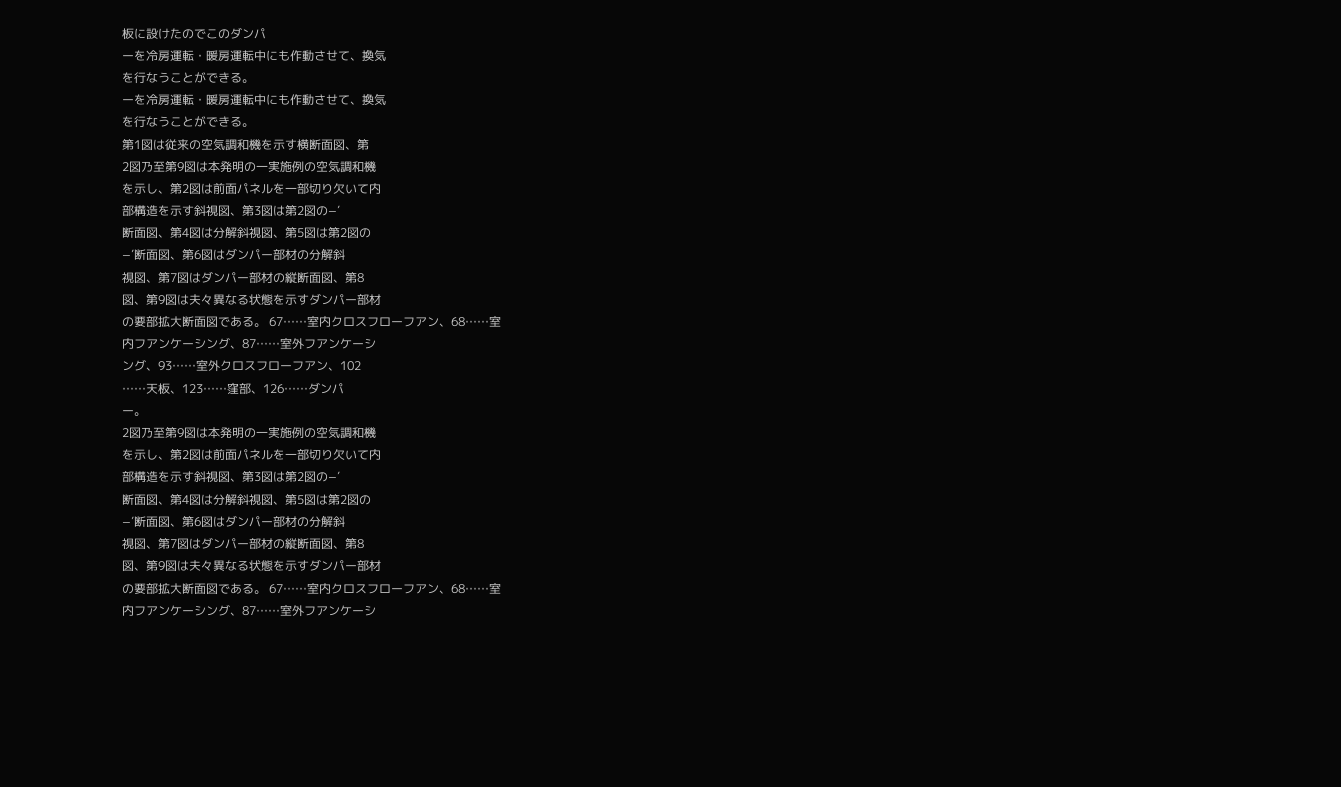板に設けたのでこのダンパ
ーを冷房運転・暖房運転中にも作動させて、換気
を行なうことができる。
ーを冷房運転・暖房運転中にも作動させて、換気
を行なうことができる。
第1図は従来の空気調和機を示す横断面図、第
2図乃至第9図は本発明の一実施例の空気調和機
を示し、第2図は前面パネルを一部切り欠いて内
部構造を示す斜視図、第3図は第2図の−′
断面図、第4図は分解斜視図、第5図は第2図の
−′断面図、第6図はダンパー部材の分解斜
視図、第7図はダンパー部材の縦断面図、第8
図、第9図は夫々異なる状態を示すダンパー部材
の要部拡大断面図である。 67……室内クロスフローフアン、68……室
内フアンケーシング、87……室外フアンケーシ
ング、93……室外クロスフローフアン、102
……天板、123……窪部、126……ダンパ
ー。
2図乃至第9図は本発明の一実施例の空気調和機
を示し、第2図は前面パネルを一部切り欠いて内
部構造を示す斜視図、第3図は第2図の−′
断面図、第4図は分解斜視図、第5図は第2図の
−′断面図、第6図はダンパー部材の分解斜
視図、第7図はダンパー部材の縦断面図、第8
図、第9図は夫々異なる状態を示すダンパー部材
の要部拡大断面図である。 67……室内クロスフローフアン、68……室
内フアンケーシング、87……室外フアンケーシ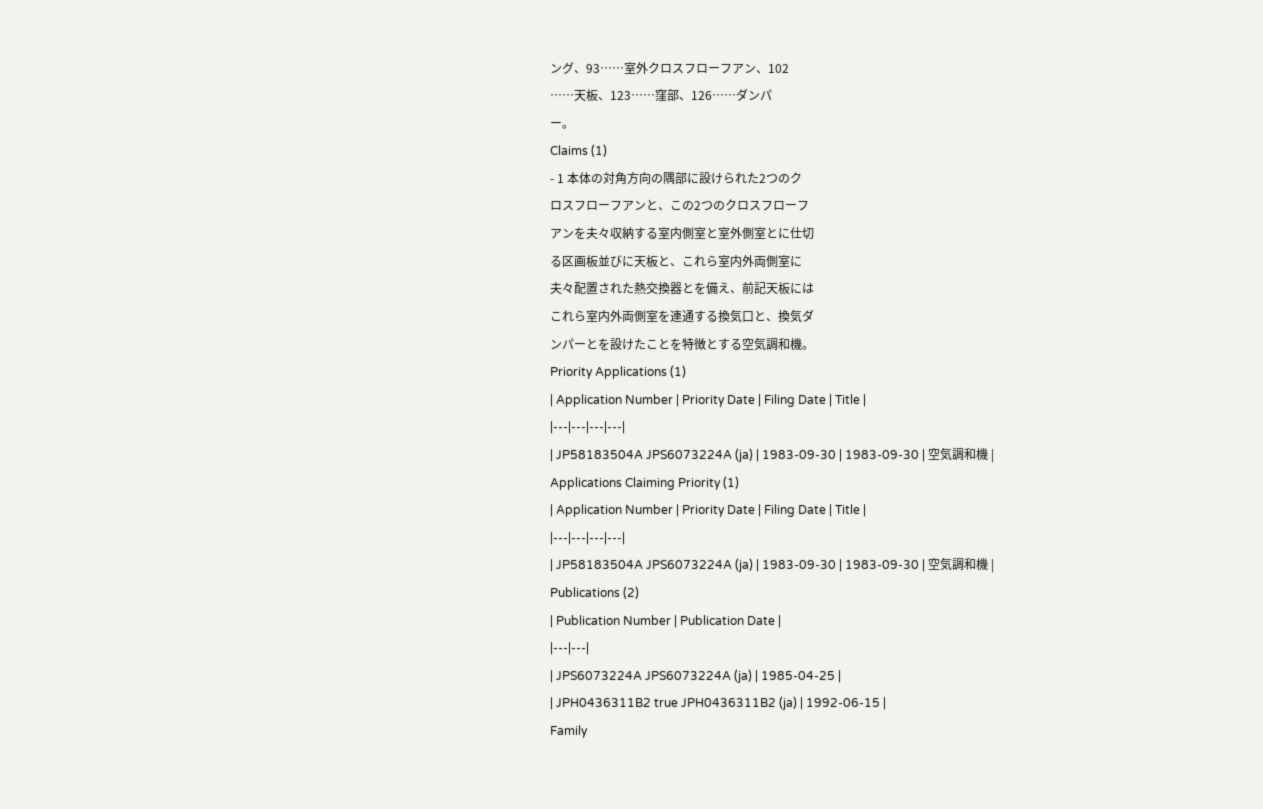ング、93……室外クロスフローフアン、102
……天板、123……窪部、126……ダンパ
ー。
Claims (1)
- 1 本体の対角方向の隅部に設けられた2つのク
ロスフローフアンと、この2つのクロスフローフ
アンを夫々収納する室内側室と室外側室とに仕切
る区画板並びに天板と、これら室内外両側室に
夫々配置された熱交換器とを備え、前記天板には
これら室内外両側室を連通する換気口と、換気ダ
ンパーとを設けたことを特徴とする空気調和機。
Priority Applications (1)
| Application Number | Priority Date | Filing Date | Title |
|---|---|---|---|
| JP58183504A JPS6073224A (ja) | 1983-09-30 | 1983-09-30 | 空気調和機 |
Applications Claiming Priority (1)
| Application Number | Priority Date | Filing Date | Title |
|---|---|---|---|
| JP58183504A JPS6073224A (ja) | 1983-09-30 | 1983-09-30 | 空気調和機 |
Publications (2)
| Publication Number | Publication Date |
|---|---|
| JPS6073224A JPS6073224A (ja) | 1985-04-25 |
| JPH0436311B2 true JPH0436311B2 (ja) | 1992-06-15 |
Family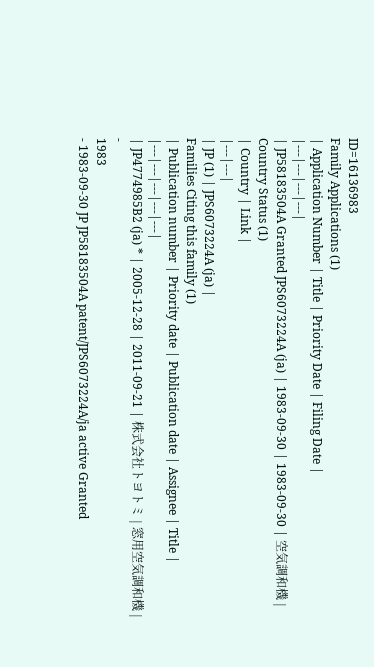ID=16136983
Family Applications (1)
| Application Number | Title | Priority Date | Filing Date |
|---|---|---|---|
| JP58183504A Granted JPS6073224A (ja) | 1983-09-30 | 1983-09-30 | 空気調和機 |
Country Status (1)
| Country | Link |
|---|---|
| JP (1) | JPS6073224A (ja) |
Families Citing this family (1)
| Publication number | Priority date | Publication date | Assignee | Title |
|---|---|---|---|---|
| JP4774985B2 (ja) * | 2005-12-28 | 2011-09-21 | 株式会社トヨトミ | 窓用空気調和機 |
-
1983
- 1983-09-30 JP JP58183504A patent/JPS6073224A/ja active Granted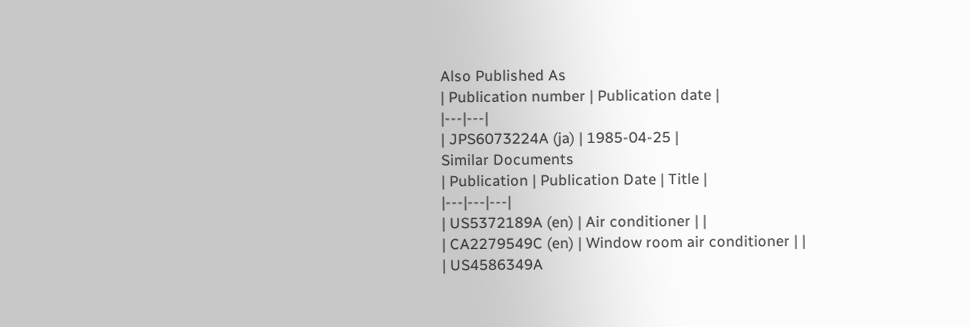Also Published As
| Publication number | Publication date |
|---|---|
| JPS6073224A (ja) | 1985-04-25 |
Similar Documents
| Publication | Publication Date | Title |
|---|---|---|
| US5372189A (en) | Air conditioner | |
| CA2279549C (en) | Window room air conditioner | |
| US4586349A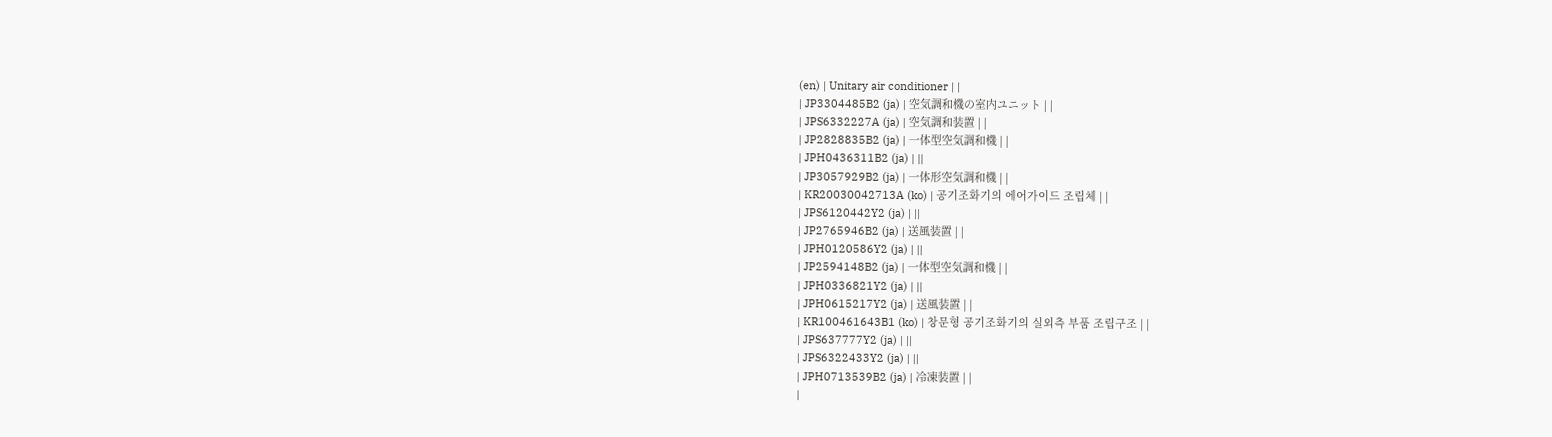(en) | Unitary air conditioner | |
| JP3304485B2 (ja) | 空気調和機の室内ユニット | |
| JPS6332227A (ja) | 空気調和装置 | |
| JP2828835B2 (ja) | 一体型空気調和機 | |
| JPH0436311B2 (ja) | ||
| JP3057929B2 (ja) | 一体形空気調和機 | |
| KR20030042713A (ko) | 공기조화기의 에어가이드 조립체 | |
| JPS6120442Y2 (ja) | ||
| JP2765946B2 (ja) | 送風装置 | |
| JPH0120586Y2 (ja) | ||
| JP2594148B2 (ja) | 一体型空気調和機 | |
| JPH0336821Y2 (ja) | ||
| JPH0615217Y2 (ja) | 送風装置 | |
| KR100461643B1 (ko) | 창문형 공기조화기의 실외측 부품 조립구조 | |
| JPS637777Y2 (ja) | ||
| JPS6322433Y2 (ja) | ||
| JPH0713539B2 (ja) | 冷凍装置 | |
|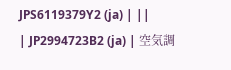JPS6119379Y2 (ja) | ||
| JP2994723B2 (ja) | 空気調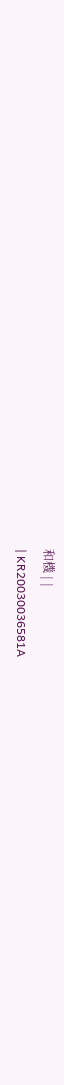和機 | |
| KR20030036581A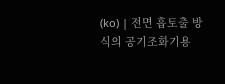(ko) | 전면 흡토출 방식의 공기조화기용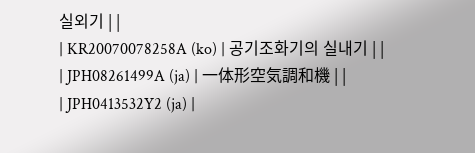실외기 | |
| KR20070078258A (ko) | 공기조화기의 실내기 | |
| JPH08261499A (ja) | 一体形空気調和機 | |
| JPH0413532Y2 (ja) |